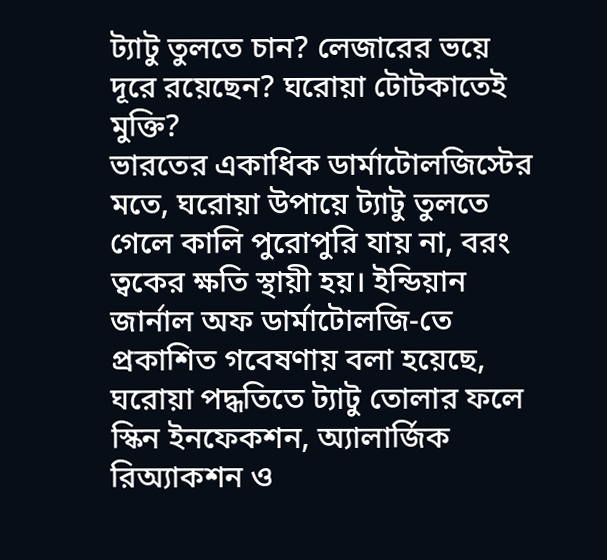ট্যাটু তুলতে চান? লেজারের ভয়ে দূরে রয়েছেন? ঘরোয়া টোটকাতেই মুক্তি?
ভারতের একাধিক ডার্মাটোলজিস্টের মতে, ঘরোয়া উপায়ে ট্যাটু তুলতে গেলে কালি পুরোপুরি যায় না, বরং ত্বকের ক্ষতি স্থায়ী হয়। ইন্ডিয়ান জার্নাল অফ ডার্মাটোলজি-তে প্রকাশিত গবেষণায় বলা হয়েছে, ঘরোয়া পদ্ধতিতে ট্যাটু তোলার ফলে স্কিন ইনফেকশন, অ্যালার্জিক রিঅ্যাকশন ও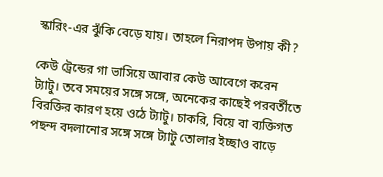স্কারিং-এর ঝুঁকি বেড়ে যায়। তাহলে নিরাপদ উপায় কী?

কেউ ট্রেন্ডের গা ভাসিয়ে আবার কেউ আবেগে করেন ট্যাটু। তবে সময়ের সঙ্গে সঙ্গে, অনেকের কাছেই পরবর্তীতে বিরক্তির কারণ হয়ে ওঠে ট্যাটু। চাকরি, বিয়ে বা ব্যক্তিগত পছন্দ বদলানোর সঙ্গে সঙ্গে ট্যাটু তোলার ইচ্ছাও বাড়ে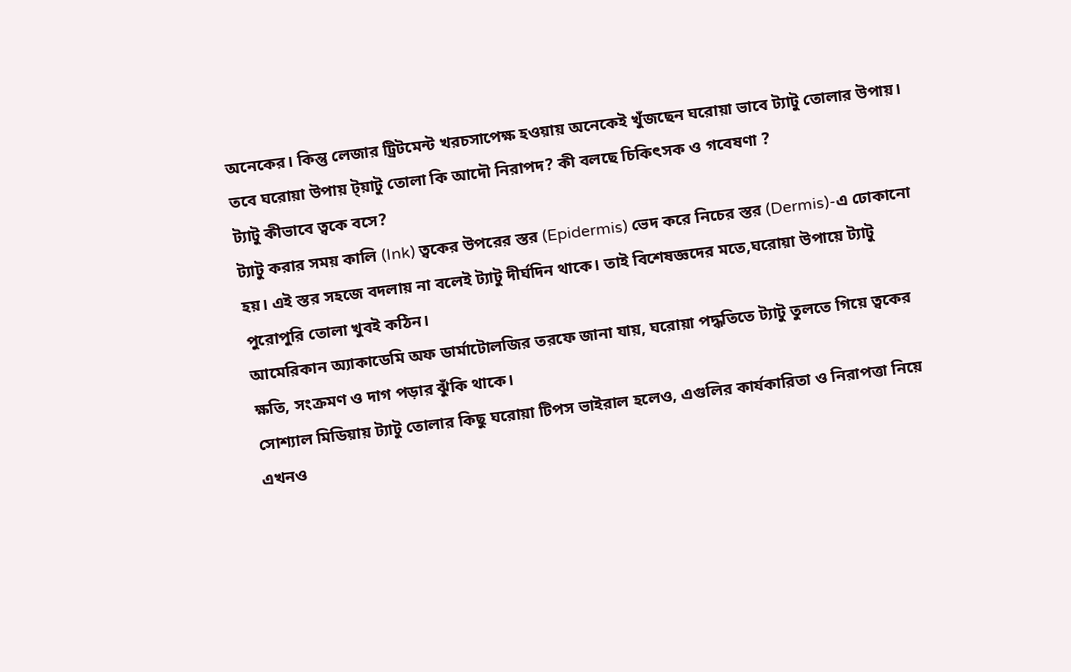অনেকের। কিন্তু লেজার ট্রিটমেন্ট খরচসাপেক্ষ হওয়ায় অনেকেই খুঁজছেন ঘরোয়া ভাবে ট্যাটু তোলার উপায়। তবে ঘরোয়া উপায় ট্য়াটু তোলা কি আদৌ নিরাপদ? কী বলছে চিকিৎসক ও গবেষণা ?
ট্যাটু কীভাবে ত্বকে বসে?
ট্যাটু করার সময় কালি (Ink) ত্বকের উপরের স্তর (Epidermis) ভেদ করে নিচের স্তর (Dermis)-এ ঢোকানো হয়। এই স্তর সহজে বদলায় না বলেই ট্যাটু দীর্ঘদিন থাকে। তাই বিশেষজ্ঞদের মতে,ঘরোয়া উপায়ে ট্যাটু পুরোপুরি তোলা খুবই কঠিন।
আমেরিকান অ্যাকাডেমি অফ ডার্মাটোলজির তরফে জানা যায়, ঘরোয়া পদ্ধতিতে ট্যাটু তুলতে গিয়ে ত্বকের ক্ষতি, সংক্রমণ ও দাগ পড়ার ঝুঁকি থাকে।
সোশ্যাল মিডিয়ায় ট্যাটু তোলার কিছু ঘরোয়া টিপস ভাইরাল হলেও, এগুলির কার্যকারিতা ও নিরাপত্তা নিয়ে এখনও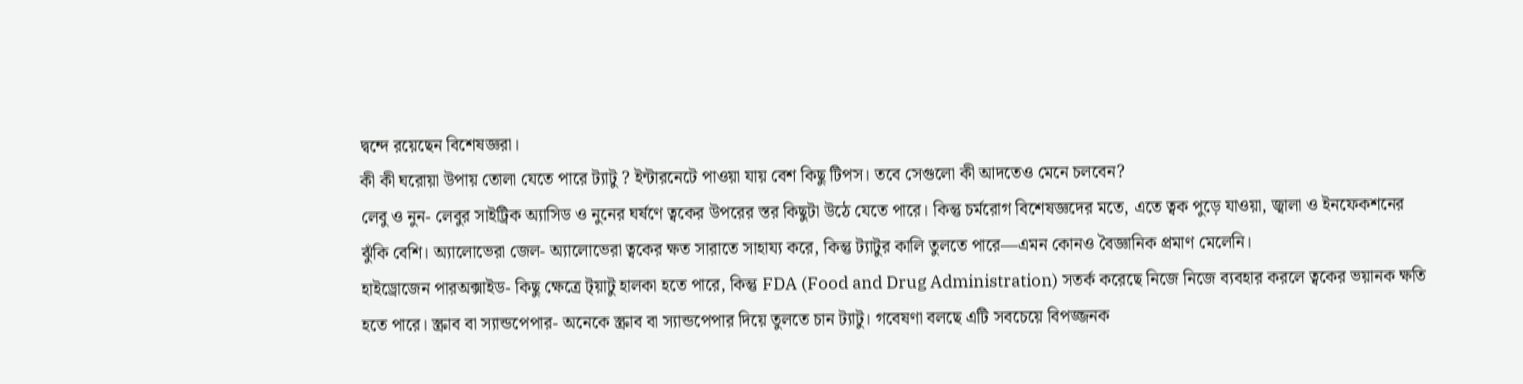দ্বন্দে রয়েছেন বিশেষজ্ঞরা।
কী কী ঘরোয়া উপায় তোলা যেতে পারে ট্যাটু ? ইন্টারনেটে পাওয়া যায় বেশ কিছু টিপস। তবে সেগুলো কী আদতেও মেনে চলবেন?
লেবু ও নুন- লেবুর সাইট্রিক অ্যাসিড ও নুনের ঘর্ষণে ত্বকের উপরের স্তর কিছুটা উঠে যেতে পারে। কিন্তু চর্মরোগ বিশেষজ্ঞদের মতে, এতে ত্বক পুড়ে যাওয়া, জ্বালা ও ইনফেকশনের ঝুঁকি বেশি। অ্যালোভেরা জেল- অ্যালোভেরা ত্বকের ক্ষত সারাতে সাহায্য করে, কিন্তু ট্যাটুর কালি তুলতে পারে—এমন কোনও বৈজ্ঞানিক প্রমাণ মেলেনি।
হাইড্রোজেন পারঅক্সাইড- কিছু ক্ষেত্রে ট্য়াটু হালকা হতে পারে, কিন্তু FDA (Food and Drug Administration) সতর্ক করেছে নিজে নিজে ব্যবহার করলে ত্বকের ভয়ানক ক্ষতি হতে পারে। স্ক্রাব বা স্যান্ডপেপার- অনেকে স্ক্রাব বা স্যান্ডপেপার দিয়ে তুলতে চান ট্যাটু। গবেষণা বলছে এটি সবচেয়ে বিপজ্জনক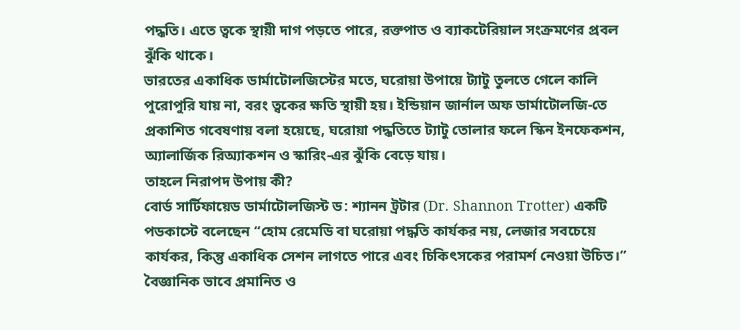পদ্ধতি। এতে ত্বকে স্থায়ী দাগ পড়তে পারে, রক্তপাত ও ব্যাকটেরিয়াল সংক্রমণের প্রবল ঝুঁকি থাকে।
ভারতের একাধিক ডার্মাটোলজিস্টের মতে, ঘরোয়া উপায়ে ট্যাটু তুলতে গেলে কালি পুরোপুরি যায় না, বরং ত্বকের ক্ষতি স্থায়ী হয়। ইন্ডিয়ান জার্নাল অফ ডার্মাটোলজি-তে প্রকাশিত গবেষণায় বলা হয়েছে, ঘরোয়া পদ্ধতিতে ট্যাটু তোলার ফলে স্কিন ইনফেকশন, অ্যালার্জিক রিঅ্যাকশন ও স্কারিং-এর ঝুঁকি বেড়ে যায়।
তাহলে নিরাপদ উপায় কী?
বোর্ড সার্টিফায়েড ডার্মাটোলজিস্ট ড: শ্যানন ট্রটার (Dr. Shannon Trotter) একটি পডকাস্টে বলেছেন “হোম রেমেডি বা ঘরোয়া পদ্ধতি কার্যকর নয়, লেজার সবচেয়ে কার্যকর, কিন্তু একাধিক সেশন লাগতে পারে এবং চিকিৎসকের পরামর্শ নেওয়া উচিত।”
বৈজ্ঞানিক ভাবে প্রমানিত ও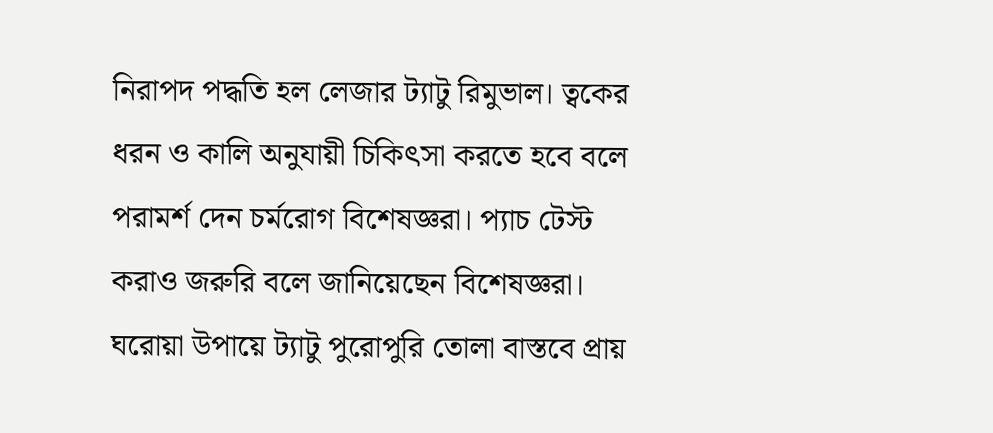নিরাপদ পদ্ধতি হল লেজার ট্যাটু রিমুভাল। ত্বকের ধরন ও কালি অনুযায়ী চিকিৎসা করতে হবে বলে পরামর্শ দেন চর্মরোগ বিশেষজ্ঞরা। প্যাচ টেস্ট করাও জরুরি বলে জানিয়েছেন বিশেষজ্ঞরা।
ঘরোয়া উপায়ে ট্যাটু পুরোপুরি তোলা বাস্তবে প্রায়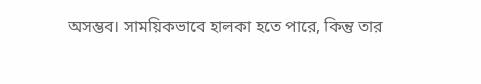অসম্ভব। সাময়িকভাবে হালকা হতে পারে, কিন্তু তার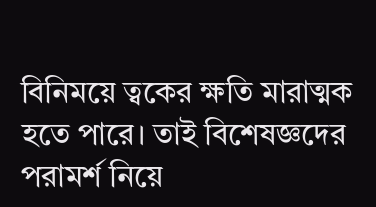বিনিময়ে ত্বকের ক্ষতি মারাত্মক হতে পারে। তাই বিশেষজ্ঞদের পরামর্শ নিয়ে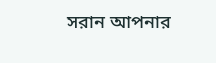সরান আপনার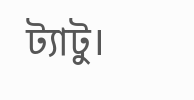ট্যাটু।